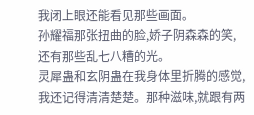我闭上眼还能看见那些画面。
孙耀福那张扭曲的脸,娇子阴森森的笑,还有那些乱七八糟的光。
灵犀蛊和玄阴蛊在我身体里折腾的感觉,我还记得清清楚楚。那种滋味,就跟有两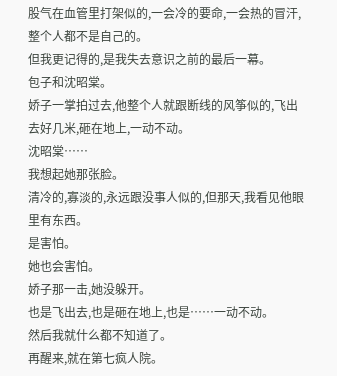股气在血管里打架似的,一会冷的要命,一会热的冒汗,整个人都不是自己的。
但我更记得的,是我失去意识之前的最后一幕。
包子和沈昭棠。
娇子一掌拍过去,他整个人就跟断线的风筝似的,飞出去好几米,砸在地上,一动不动。
沈昭棠……
我想起她那张脸。
清冷的,寡淡的,永远跟没事人似的,但那天,我看见他眼里有东西。
是害怕。
她也会害怕。
娇子那一击,她没躲开。
也是飞出去,也是砸在地上,也是……一动不动。
然后我就什么都不知道了。
再醒来,就在第七疯人院。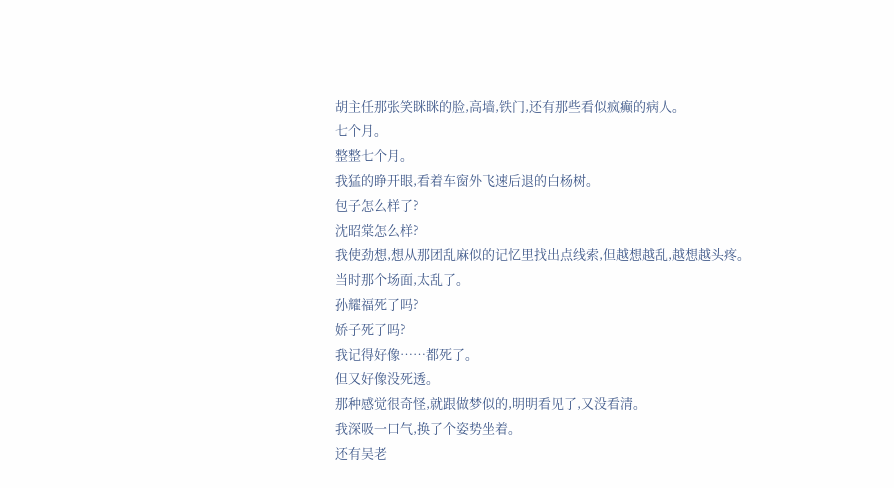胡主任那张笑眯眯的脸,高墙,铁门,还有那些看似疯癫的病人。
七个月。
整整七个月。
我猛的睁开眼,看着车窗外飞速后退的白杨树。
包子怎么样了?
沈昭棠怎么样?
我使劲想,想从那团乱麻似的记忆里找出点线索,但越想越乱,越想越头疼。
当时那个场面,太乱了。
孙耀福死了吗?
娇子死了吗?
我记得好像……都死了。
但又好像没死透。
那种感觉很奇怪,就跟做梦似的,明明看见了,又没看清。
我深吸一口气,换了个姿势坐着。
还有吴老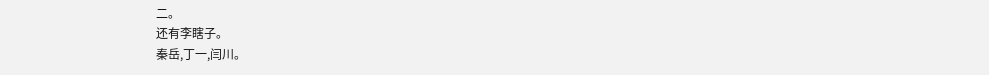二。
还有李瞎子。
秦岳,丁一,闫川。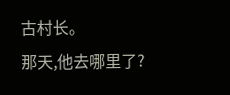古村长。
那天,他去哪里了?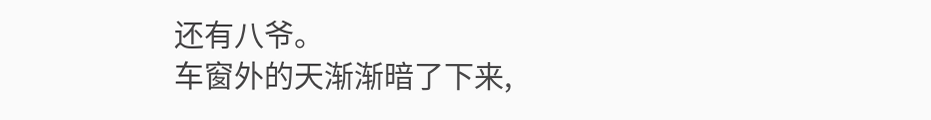还有八爷。
车窗外的天渐渐暗了下来,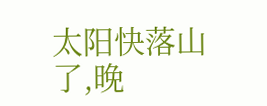太阳快落山了,晚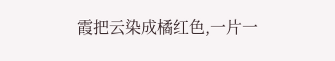霞把云染成橘红色,一片一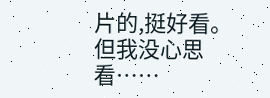片的,挺好看。
但我没心思看……